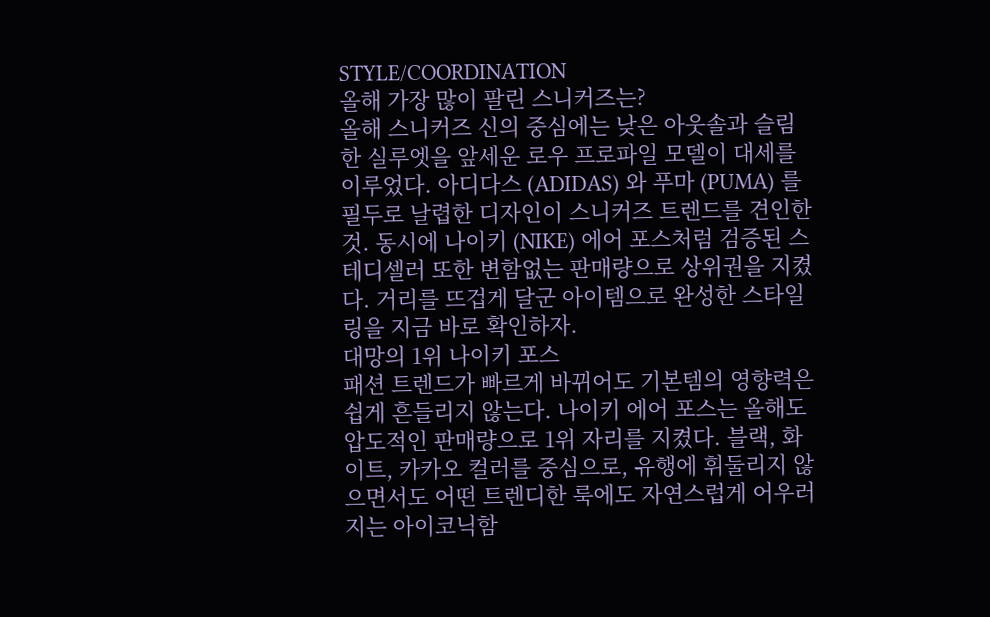STYLE/COORDINATION
올해 가장 많이 팔린 스니커즈는?
올해 스니커즈 신의 중심에는 낮은 아웃솔과 슬림한 실루엣을 앞세운 로우 프로파일 모델이 대세를 이루었다. 아디다스 (ADIDAS) 와 푸마 (PUMA) 를 필두로 날렵한 디자인이 스니커즈 트렌드를 견인한 것. 동시에 나이키 (NIKE) 에어 포스처럼 검증된 스테디셀러 또한 변함없는 판매량으로 상위권을 지켰다. 거리를 뜨겁게 달군 아이템으로 완성한 스타일링을 지금 바로 확인하자.
대망의 1위 나이키 포스
패션 트렌드가 빠르게 바뀌어도 기본템의 영향력은 쉽게 흔들리지 않는다. 나이키 에어 포스는 올해도 압도적인 판매량으로 1위 자리를 지켰다. 블랙, 화이트, 카카오 컬러를 중심으로, 유행에 휘둘리지 않으면서도 어떤 트렌디한 룩에도 자연스럽게 어우러지는 아이코닉함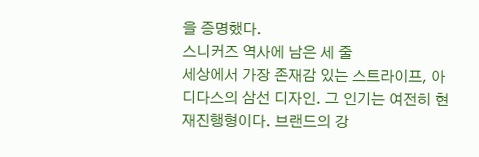을 증명했다.
스니커즈 역사에 남은 세 줄
세상에서 가장 존재감 있는 스트라이프, 아디다스의 삼선 디자인. 그 인기는 여전히 현재진행형이다. 브랜드의 강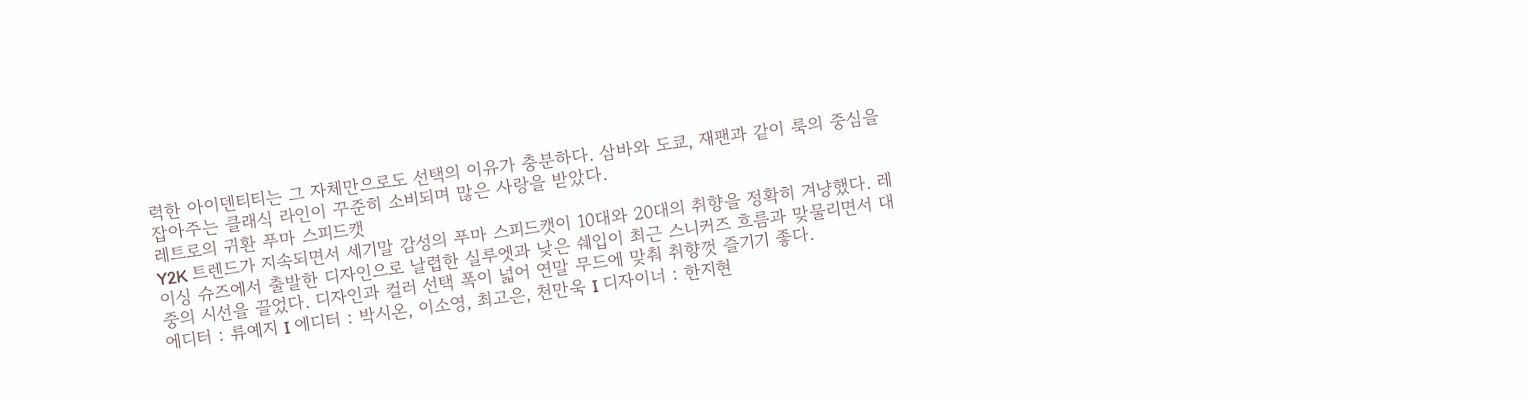력한 아이덴티티는 그 자체만으로도 선택의 이유가 충분하다. 삼바와 도쿄, 재팬과 같이 룩의 중심을 잡아주는 클래식 라인이 꾸준히 소비되며 많은 사랑을 받았다.
레트로의 귀환 푸마 스피드캣
Y2K 트렌드가 지속되면서 세기말 감성의 푸마 스피드캣이 10대와 20대의 취향을 정확히 겨냥했다. 레이싱 슈즈에서 출발한 디자인으로 날렵한 실루엣과 낮은 쉐입이 최근 스니커즈 흐름과 맞물리면서 대중의 시선을 끌었다. 디자인과 컬러 선택 폭이 넓어 연말 무드에 맞춰 취향껏 즐기기 좋다.
에디터 : 류예지 I 에디터 : 박시온, 이소영, 최고은, 천만욱 I 디자이너 : 한지현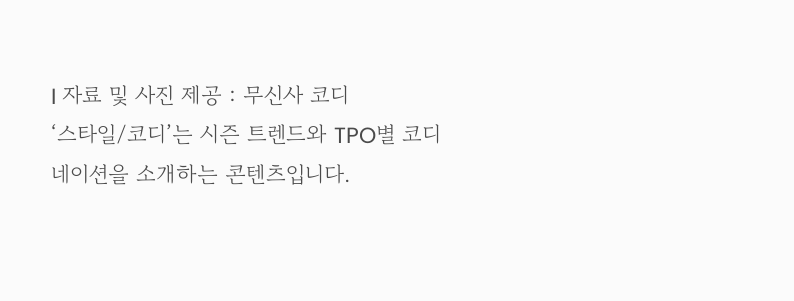I 자료 및 사진 제공 : 무신사 코디
‘스타일/코디’는 시즌 트렌드와 TPO별 코디네이션을 소개하는 콘텐츠입니다.